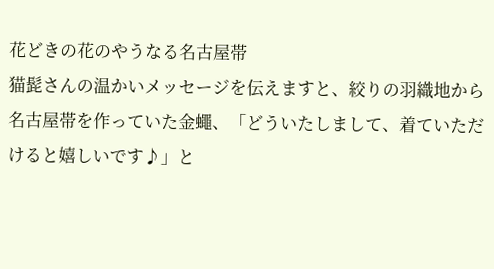花どきの花のやうなる名古屋帯
猫髭さんの温かいメッセージを伝えますと、絞りの羽織地から名古屋帯を作っていた金蠅、「どういたしまして、着ていただけると嬉しいです♪」と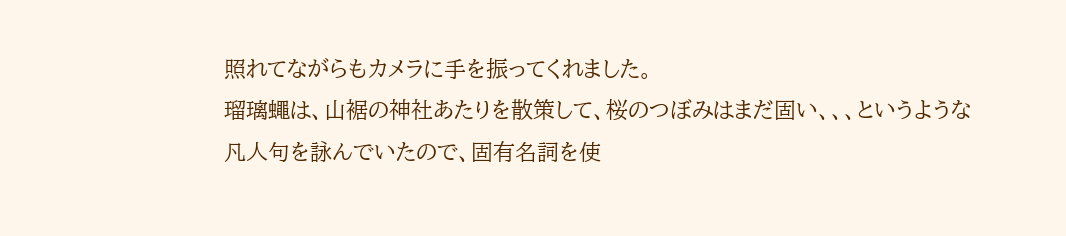照れてながらもカメラに手を振ってくれました。
瑠璃蠅は、山裾の神社あたりを散策して、桜のつぼみはまだ固い、、、というような凡人句を詠んでいたので、固有名詞を使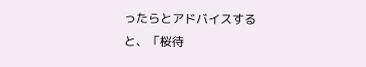ったらとアドバイスすると、「桜待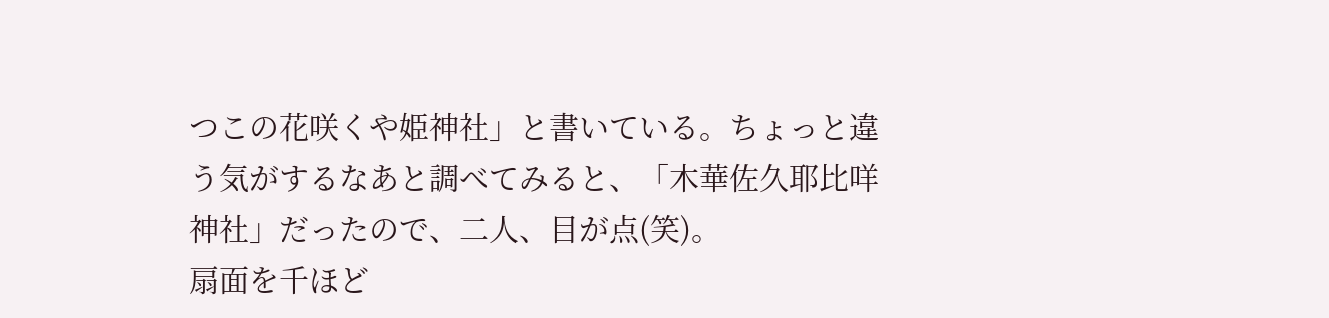つこの花咲くや姫神社」と書いている。ちょっと違う気がするなあと調べてみると、「木華佐久耶比咩神社」だったので、二人、目が点(笑)。
扇面を千ほど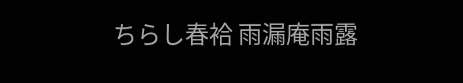ちらし春袷 雨漏庵雨露